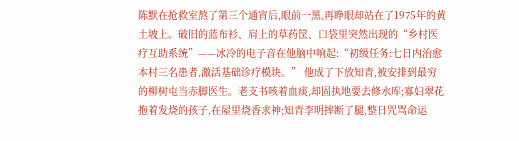陈默在抢救室熬了第三个通宵后,眼前一黑,再睁眼却站在了1975年的黄土坡上。破旧的蓝布衫、肩上的草药筐、口袋里突然出现的“乡村医疗互助系统”——冰冷的电子音在他脑中响起:“初级任务:七日内治愈本村三名患者,激活基础诊疗模块。” 他成了下放知青,被安排到最穷的柳树屯当赤脚医生。老支书咳着血痰,却固执地要去修水库;寡妇翠花抱着发烧的孩子,在屋里烧香求神;知青李明摔断了腿,整日咒骂命运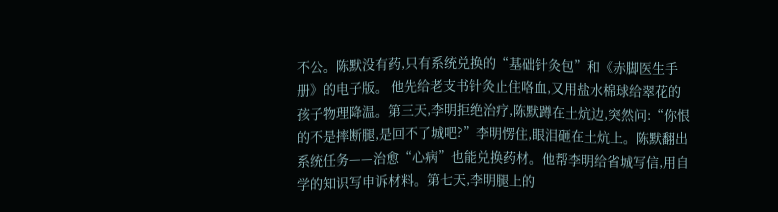不公。陈默没有药,只有系统兑换的“基础针灸包”和《赤脚医生手册》的电子版。 他先给老支书针灸止住咯血,又用盐水棉球给翠花的孩子物理降温。第三天,李明拒绝治疗,陈默蹲在土炕边,突然问:“你恨的不是摔断腿,是回不了城吧?”李明愣住,眼泪砸在土炕上。陈默翻出系统任务——治愈“心病”也能兑换药材。他帮李明给省城写信,用自学的知识写申诉材料。第七天,李明腿上的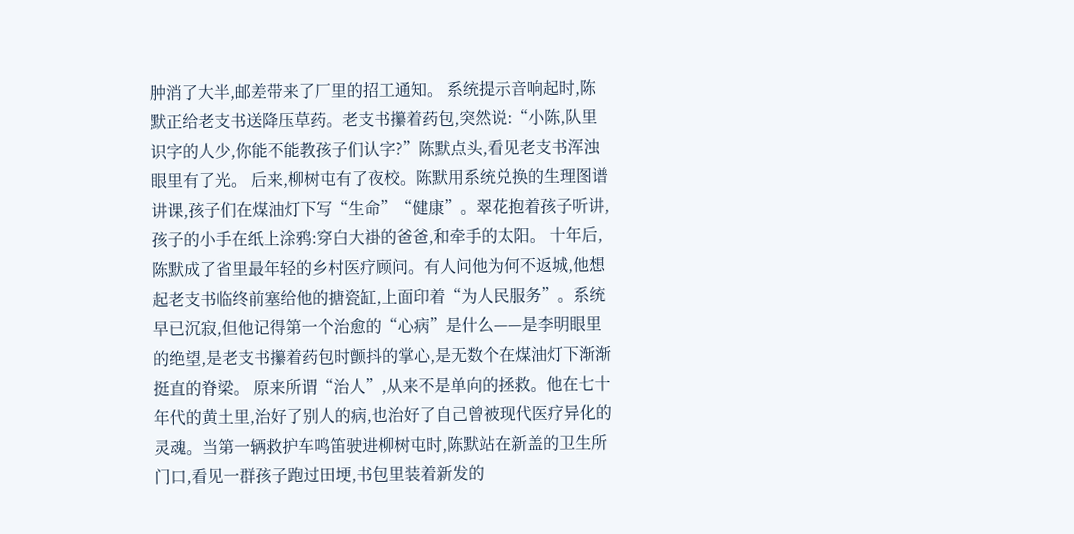肿消了大半,邮差带来了厂里的招工通知。 系统提示音响起时,陈默正给老支书送降压草药。老支书攥着药包,突然说:“小陈,队里识字的人少,你能不能教孩子们认字?”陈默点头,看见老支书浑浊眼里有了光。 后来,柳树屯有了夜校。陈默用系统兑换的生理图谱讲课,孩子们在煤油灯下写“生命”“健康”。翠花抱着孩子听讲,孩子的小手在纸上涂鸦:穿白大褂的爸爸,和牵手的太阳。 十年后,陈默成了省里最年轻的乡村医疗顾问。有人问他为何不返城,他想起老支书临终前塞给他的搪瓷缸,上面印着“为人民服务”。系统早已沉寂,但他记得第一个治愈的“心病”是什么——是李明眼里的绝望,是老支书攥着药包时颤抖的掌心,是无数个在煤油灯下渐渐挺直的脊梁。 原来所谓“治人”,从来不是单向的拯救。他在七十年代的黄土里,治好了别人的病,也治好了自己曾被现代医疗异化的灵魂。当第一辆救护车鸣笛驶进柳树屯时,陈默站在新盖的卫生所门口,看见一群孩子跑过田埂,书包里装着新发的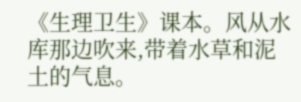《生理卫生》课本。风从水库那边吹来,带着水草和泥土的气息。